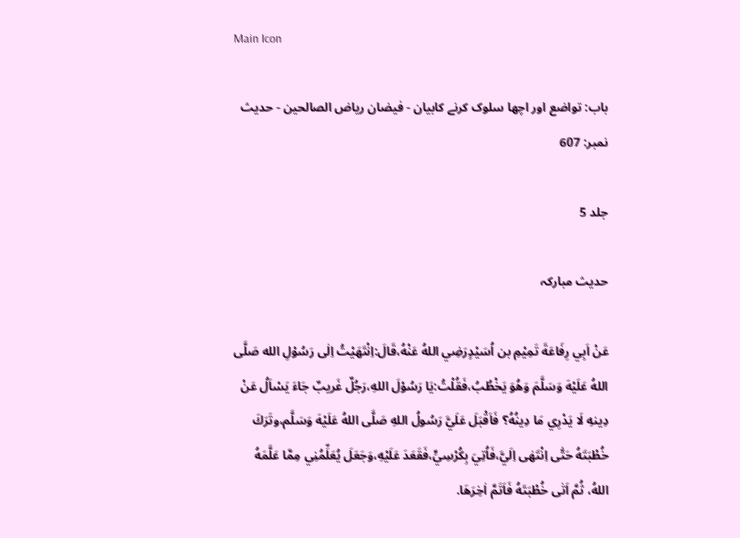Main Icon

باب: تواضع اور اچھا سلوک کرنے کابیان - فیضان ریاض الصالحین - حدیث نمبر: 607

جلد 5

حدیث مبارکہ

عَنْ اَبِي رِفَاعَةَ تَمِيْمِ بن اُسَيْدٍرَضِي اللهُ عَنْهُ،قَالَ:اِنْتَهَيْتُ اِلٰی رَسُوْلِ الله صَلَّى اللهُ عَلَيْهَ وَسَلَّمَ وَهُوَ يَخْطُبُ،فَقُلْتُ:يَا رَسُوْلَ اللهِ،رَجُلٌ غَريبٌ جَاءَ يَسْاَلُ عَنْ دِينهِ لَا يَدْرِي مَا دِينُهُ؟ فَاَقْبَلَ عَلَيَّ رَسُولُ اللهِ صَلَّى اللهُ عَلَيْهَ وَسَلَّم،وتَرَكَ خُطْبَتَهُ حَتّٰى اِنْتَهٰى اِلَيَّ،فَاُتِيَ بِكُرْسِيٍّ،فَقَعَدَ عَلَيْهِ،وَجَعَلَ يُعَلِّمُنِي مِمَّا عَلَّمَهُ اللهُ، ثُمَّ اَتٰی خُطْبَتَهُ فَاَتَمَّ اٰخِرَهَا.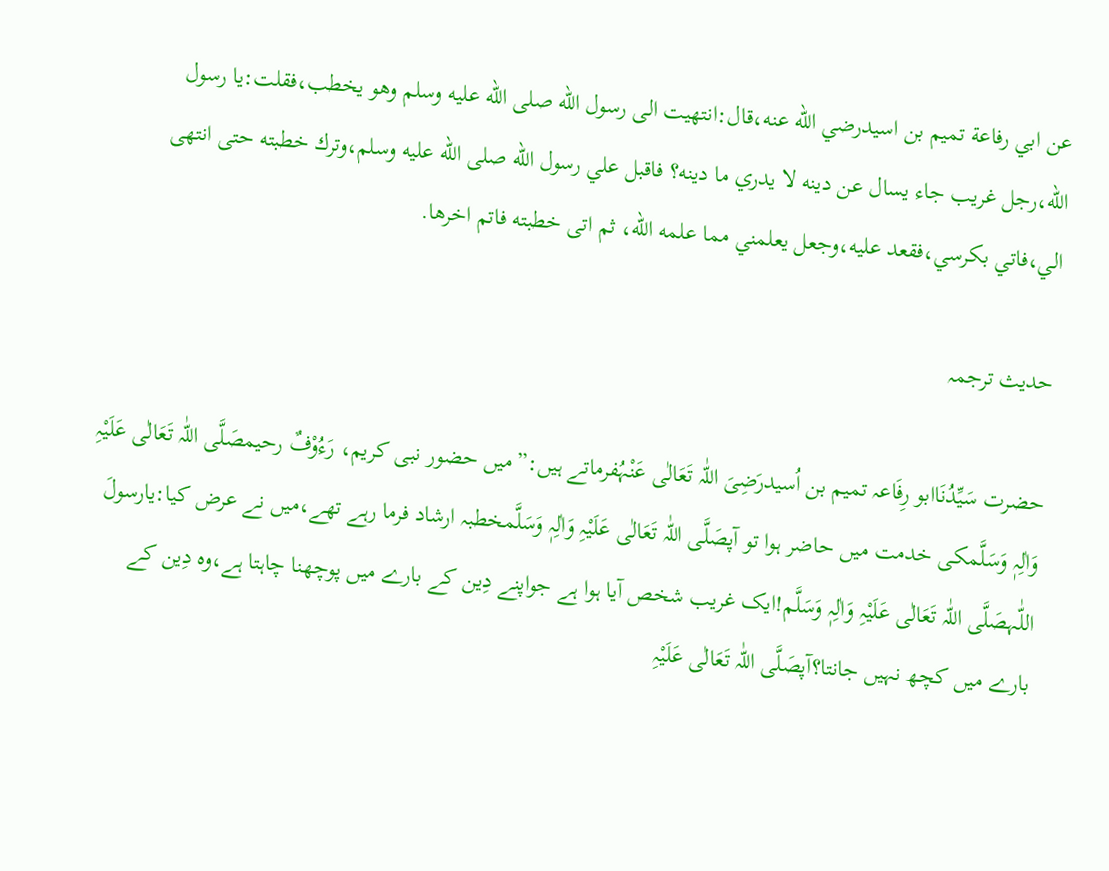عن ابي رفاعة تميم بن اسيدرضي الله عنه،قال:انتهيت الی رسول الله صلى الله عليه وسلم وهو يخطب،فقلت:يا رسول الله،رجل غريب جاء يسال عن دينه لا يدري ما دينه؟ فاقبل علي رسول الله صلى الله عليه وسلم،وترك خطبته حتى انتهى الي،فاتي بكرسي،فقعد عليه،وجعل يعلمني مما علمه الله، ثم اتی خطبته فاتم اخرها.

حدیث ترجمہ

حضرت سَیِّدُنَاابو رِفَاعہ تمیم بن اُسیدرَضِیَ اللّٰہ تَعَالٰی عَنْہُفرماتے ہیں:”میں حضور نبی کریم، رَءُوْفٌ رحیمصَلَّی اللّٰہ تَعَالٰی عَلَیْہِ وَاٰلِہٖ وَسَلَّمکی خدمت میں حاضر ہوا تو آپصَلَّی اللّٰہ تَعَالٰی عَلَیْہِ وَاٰلِہٖ وَسَلَّمخطبہ ارشاد فرما رہے تھے،میں نے عرض کیا:یارسولَ اللّٰہصَلَّی اللّٰہ تَعَالٰی عَلَیْہِ وَاٰلِہٖ وَسَلَّم!ایک غریب شخص آیا ہوا ہے جواپنے دِین کے بارے میں پوچھنا چاہتا ہے،وہ دِین کے بارے میں کچھ نہیں جانتا؟آپصَلَّی اللّٰہ تَعَالٰی عَلَیْہِ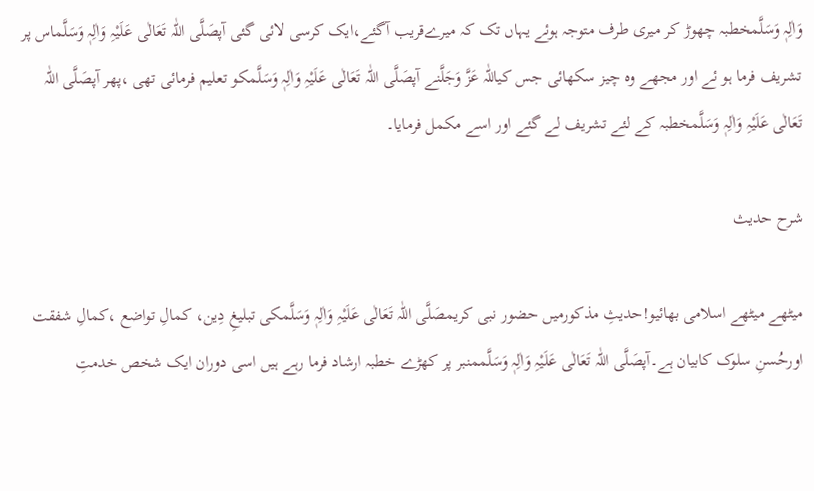وَاٰلِہٖ وَسَلَّمخطبہ چھوڑ کر میری طرف متوجہ ہوئے یہاں تک کہ میرےقریب آگئے،ایک کرسی لائی گئی آپصَلَّی اللّٰہ تَعَالٰی عَلَیْہِ وَاٰلِہٖ وَسَلَّماس پر تشریف فرما ہو ئے اور مجھے وہ چیز سکھائی جس کیاللّٰہ عَزَّ وَجَلَّنے آپصَلَّی اللّٰہ تَعَالٰی عَلَیْہِ وَاٰلِہٖ وَسَلَّمکو تعلیم فرمائی تھی ،پھر آپصَلَّی اللّٰہ تَعَالٰی عَلَیْہِ وَاٰلِہٖ وَسَلَّمخطبہ کے لئے تشریف لے گئے اور اسے مکمل فرمایا۔

شرح حدیث

میٹھے میٹھے اسلامی بھائیو!حدیثِ مذکورمیں حضور نبی کریمصَلَّی اللّٰہ تَعَالٰی عَلَیْہِ وَاٰلِہٖ وَسَلَّمکی تبلیغِ دِین، کمالِ تواضع ،کمالِ شفقت اورحُسنِ سلوک کابیان ہے۔آپصَلَّی اللّٰہ تَعَالٰی عَلَیْہِ وَاٰلِہٖ وَسَلَّممنبر پر کھڑے خطبہ ارشاد فرما رہے ہیں اسی دوران ایک شخص خدمتِ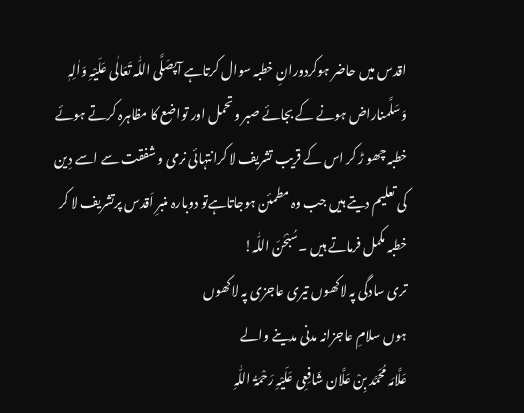اقدس میں حاضر ہوکردورانِ خطبہ سوال کرتاہے آپصَلَّی اللّٰہ تَعَالٰی عَلَیْہِ وَاٰلِہٖ وَسَلَّمناراض ہونے کے بجائے صبر وتحمل اور تواضع کا مظاہرہ کرتے ہوئے خطبہ چھو ڑ کر اس کے قریب تشریف لا کرانتہائی نرمی و شفقت سے اسے دِین کی تعلیم دیتے ہیں جب وہ مطمئن ہوجاتاہےتو دوبارہ منبرِ اَقدس پرتشریف لا کر خطبہ مکمل فرماتے ہیں ۔سُبْحٰنَ اللّٰہ!
تری سادگی پہ لاکھوں تیری عاجزی پہ لاکھوں
ہوں سلامِ عاجزانہ مدنی مدینے والے
عَلَّامَہ مُحَمَّد بِنْ عَلَّان شَافِعِی عَلَیْہِ رَحْمَۃُ اللّٰہِ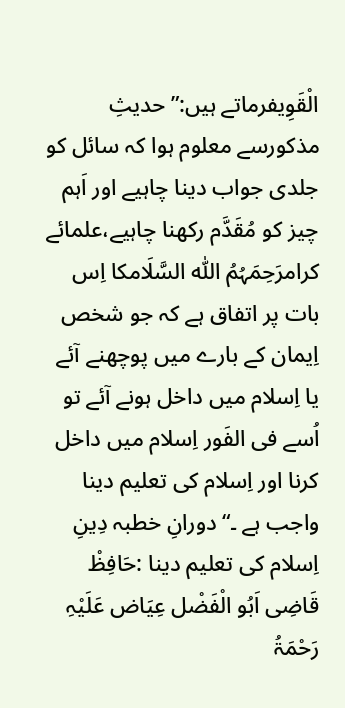الْقَوِیفرماتے ہیں:”حدیثِ مذکورسے معلوم ہوا کہ سائل کو جلدی جواب دینا چاہیے اور اَہم چیز کو مُقَدَّم رکھنا چاہیے،علمائے کرامرَحِمَہُمُ اللّٰہ السَّلَامکا اِس بات پر اتفاق ہے کہ جو شخص اِیمان کے بارے میں پوچھنے آئے یا اِسلام میں داخل ہونے آئے تو اُسے فی الفَور اِسلام میں داخل کرنا اور اِسلام کی تعلیم دینا واجب ہے ۔“دورانِ خطبہ دِینِ اِسلام کی تعلیم دینا :حَافِظْ قَاضِی اَبُو الْفَضْل عِیَاض عَلَیْہِ رَحْمَۃُ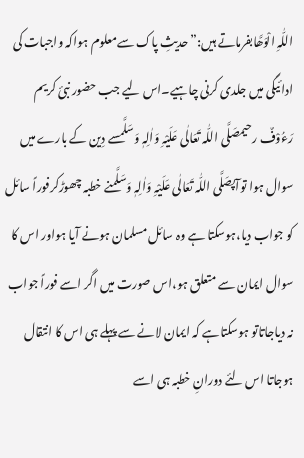اللّٰہِ الْوَھَّابفرماتے ہیں:”حدیثِ پاک سےمعلوم ہواکہ واجبات کی ادائیگی میں جلدی کرنی چاہیے۔اس لیے جب حضور نبیٔ کریم رَءُوْفٌ رحیمصَلَّی اللّٰہ تَعَالٰی عَلَیْہِ وَاٰلِہٖ وَسَلَّمسے دِین کے بارے میں سوال ہوا توآپصَلَّی اللّٰہ تَعَالٰی عَلَیْہِ وَاٰلِہٖ وَسَلَّمنے خطبہ چھوڑکرفوراً سائل کو جواب دیا،ہوسکتا ہے وہ سائل مسلمان ہونے آیا ہواور اس کا سوال ایمان سے متعلق ہو،اس صورت میں اگر اسے فوراً جواب نہ دیاجاتاتو ہوسکتاہے کہ ایمان لانے سے پہلے ہی اس کا انتقال ہوجاتا اس لئے دورانِ خطبہ ہی اسے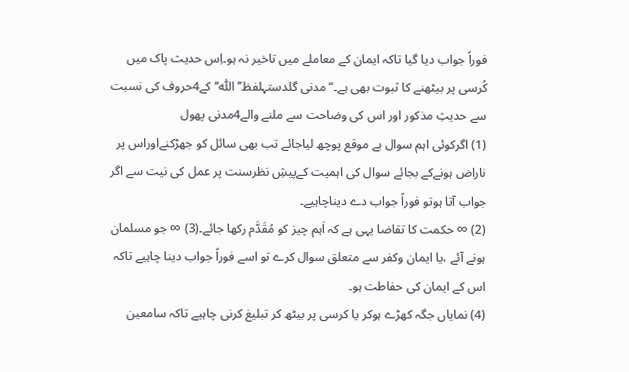فوراً جواب دیا گیا تاکہ ایمان کے معاملے میں تاخیر نہ ہو۔اِس حدیث پاک میں کُرسی پر بیٹھنے کا ثبوت بھی ہے۔“مدنی گلدستہلفظ’’اللّٰہ‘‘کے4حروف کی نسبت سے حدیثِ مذکور اور اس کی وضاحت سے ملنے والے4مدنی پھول
(1) اگرکوئی اہم سوال بے موقع پوچھ لیاجائے تب بھی سائل کو جھڑکنےاوراس پر ناراض ہونےکے بجائے سوال کی اہمیت کےپیشِ نظرسنت پر عمل کی نیت سے اگر جواب آتا ہوتو فوراً جواب دے دیناچاہیے۔
(2) ∞ حکمت کا تقاضا یہی ہے کہ اَہم چیز کو مُقَدَّم رکھا جائے۔(3) ∞ جو مسلمان ہونے آئے ،یا ایمان وکفر سے متعلق سوال کرے تو اسے فوراً جواب دینا چاہیے تاکہ اس کے ایمان کی حفاطت ہو۔
(4) نمایاں جگہ کھڑے ہوکر یا کرسی پر بیٹھ کر تبلیغ کرنی چاہیے تاکہ سامعین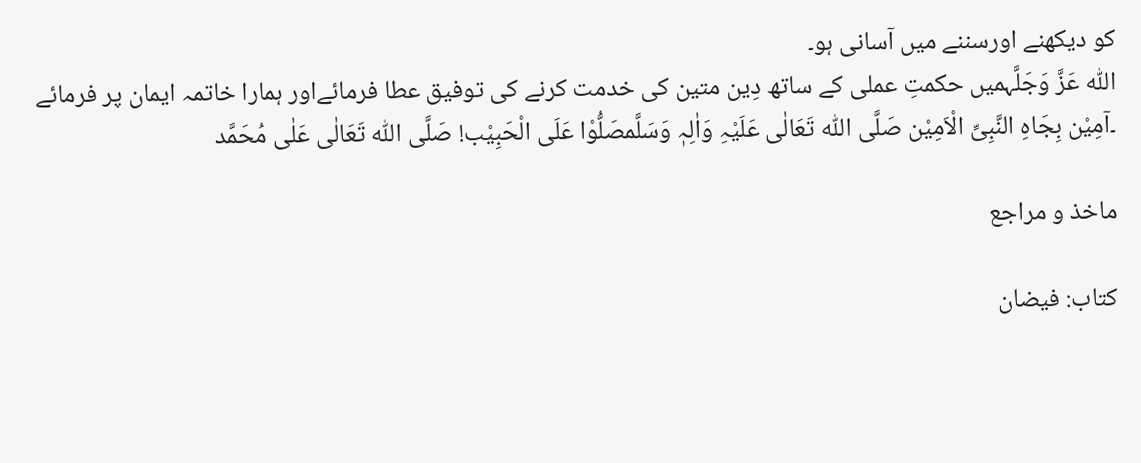کو دیکھنے اورسننے میں آسانی ہو۔
اللّٰہ عَزَّ وَجَلَّہمیں حکمتِ عملی کے ساتھ دِین متین کی خدمت کرنے کی توفیق عطا فرمائےاور ہمارا خاتمہ ایمان پر فرمائے ۔آمِیْن بِجَاہِ النَّبِیِّ الْاَمِیْن صَلَّی اللّٰہ تَعَالٰی عَلَیْہِ وَاٰلِہٖ وَسَلَّمصَلُّوْا عَلَی الْحَبِیْب! صَلَّی اللّٰہ تَعَالٰی عَلٰی مُحَمَّد

ماخذ و مراجع

کتاب: فیضان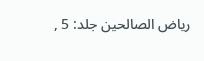ریاض الصالحین جلد: 5 ,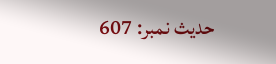حدیث نمبر: 607